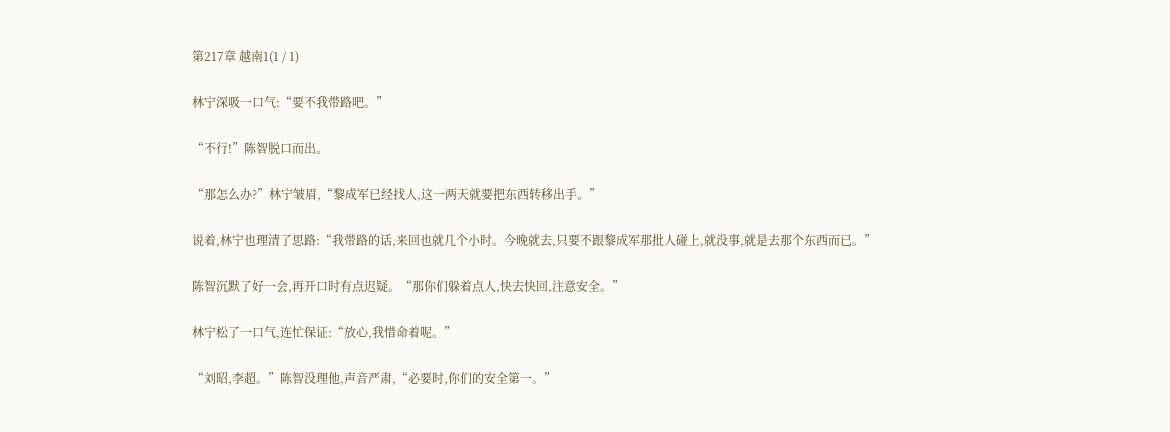第217章 越南1(1 / 1)

林宁深吸一口气:“要不我带路吧。”

“不行!”陈智脱口而出。

“那怎么办?”林宁皱眉,“黎成军已经找人,这一两天就要把东西转移出手。”

说着,林宁也理清了思路:“我带路的话,来回也就几个小时。今晚就去,只要不跟黎成军那批人碰上,就没事,就是去那个东西而已。”

陈智沉默了好一会,再开口时有点迟疑。“那你们躲着点人,快去快回,注意安全。”

林宁松了一口气,连忙保证:“放心,我惜命着呢。”

“刘昭,李超。”陈智没理他,声音严肃,“必要时,你们的安全第一。”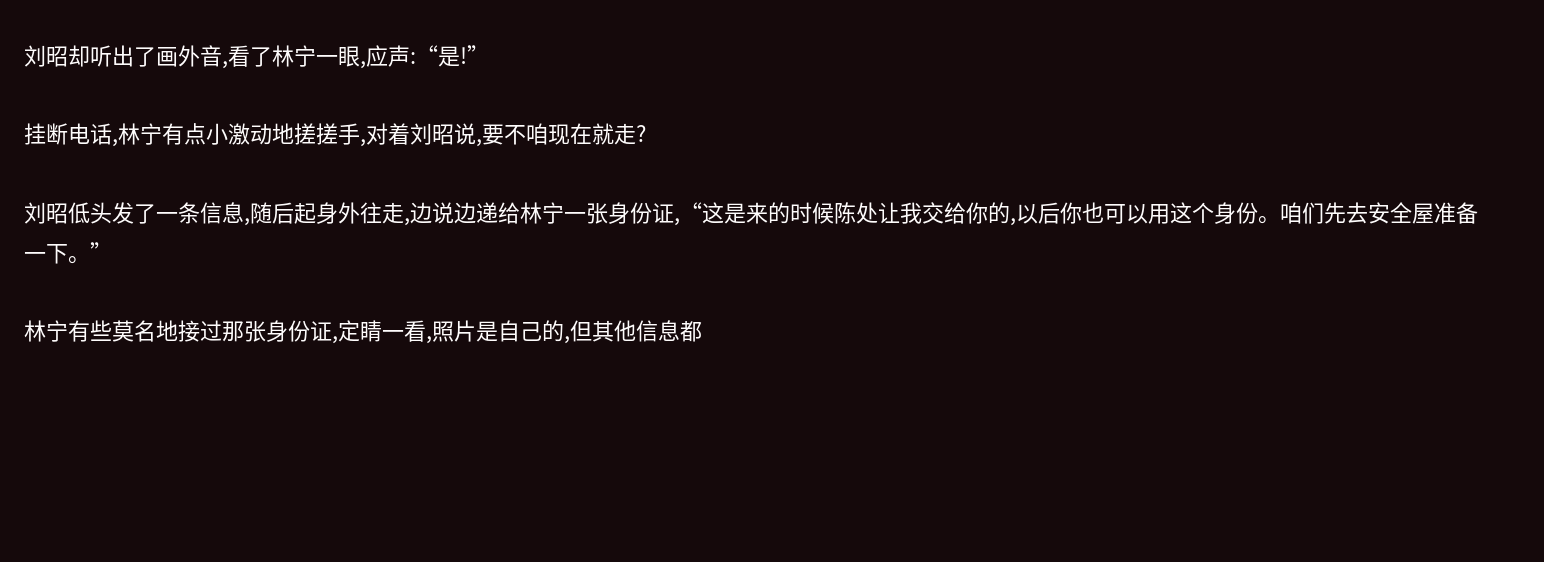刘昭却听出了画外音,看了林宁一眼,应声:“是!”

挂断电话,林宁有点小激动地搓搓手,对着刘昭说,要不咱现在就走?

刘昭低头发了一条信息,随后起身外往走,边说边递给林宁一张身份证,“这是来的时候陈处让我交给你的,以后你也可以用这个身份。咱们先去安全屋准备一下。”

林宁有些莫名地接过那张身份证,定睛一看,照片是自己的,但其他信息都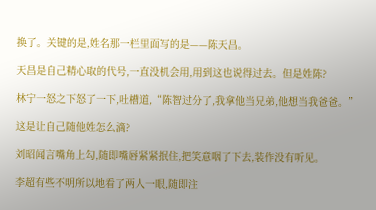换了。关键的是,姓名那一栏里面写的是——陈天昌。

天昌是自己精心取的代号,一直没机会用,用到这也说得过去。但是姓陈?

林宁一怒之下怒了一下,吐槽道,“陈智过分了,我拿他当兄弟,他想当我爸爸。”

这是让自己随他姓怎么滴?

刘昭闻言嘴角上勾,随即嘴唇紧紧抿住,把笑意咽了下去,装作没有听见。

李超有些不明所以地看了两人一眼,随即注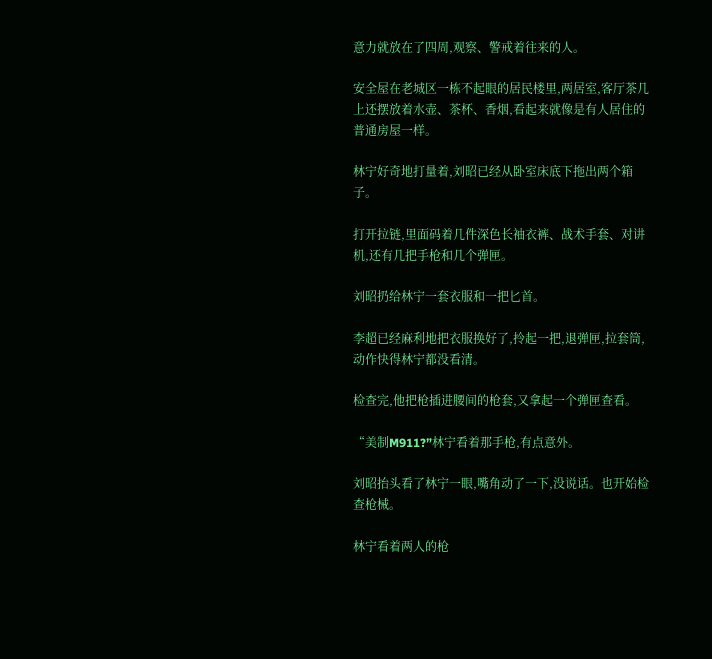意力就放在了四周,观察、警戒着往来的人。

安全屋在老城区一栋不起眼的居民楼里,两居室,客厅茶几上还摆放着水壶、茶杯、香烟,看起来就像是有人居住的普通房屋一样。

林宁好奇地打量着,刘昭已经从卧室床底下拖出两个箱子。

打开拉链,里面码着几件深色长袖衣裤、战术手套、对讲机,还有几把手枪和几个弹匣。

刘昭扔给林宁一套衣服和一把匕首。

李超已经麻利地把衣服换好了,拎起一把,退弹匣,拉套筒,动作快得林宁都没看清。

检查完,他把枪插进腰间的枪套,又拿起一个弹匣查看。

“美制M911?”林宁看着那手枪,有点意外。

刘昭抬头看了林宁一眼,嘴角动了一下,没说话。也开始检查枪械。

林宁看着两人的枪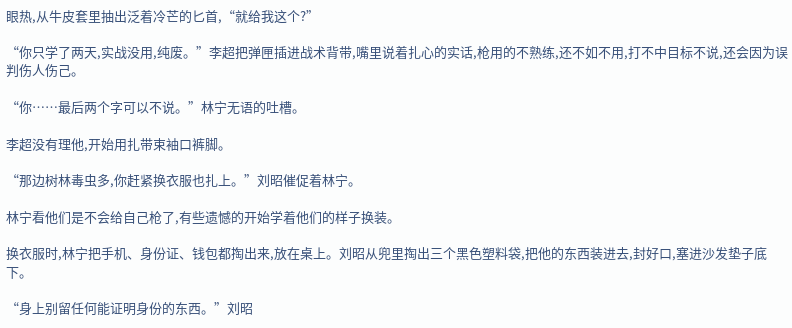眼热,从牛皮套里抽出泛着冷芒的匕首,“就给我这个?”

“你只学了两天,实战没用,纯废。”李超把弹匣插进战术背带,嘴里说着扎心的实话,枪用的不熟练,还不如不用,打不中目标不说,还会因为误判伤人伤己。

“你……最后两个字可以不说。”林宁无语的吐槽。

李超没有理他,开始用扎带束袖口裤脚。

“那边树林毒虫多,你赶紧换衣服也扎上。”刘昭催促着林宁。

林宁看他们是不会给自己枪了,有些遗憾的开始学着他们的样子换装。

换衣服时,林宁把手机、身份证、钱包都掏出来,放在桌上。刘昭从兜里掏出三个黑色塑料袋,把他的东西装进去,封好口,塞进沙发垫子底下。

“身上别留任何能证明身份的东西。”刘昭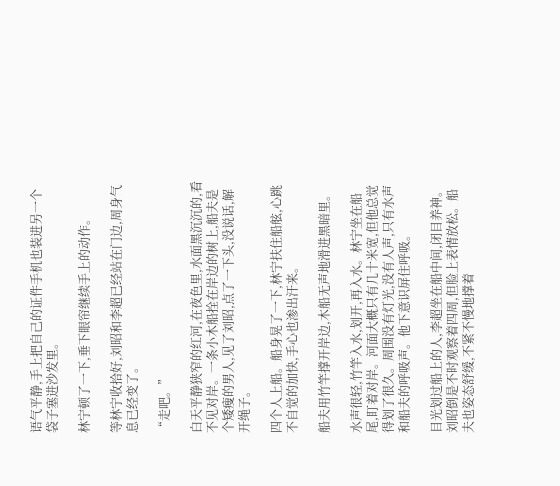语气平静,手上把自己的证件手机也装进另一个袋子塞进沙发里。

林宁顿了一下,垂下眼帘继续手上的动作。

等林宁收拾好,刘昭和李超已经站在门边,周身气息已经变了。

“走吧。”

白天平静狭窄的红河,在夜色里,水面黑沉沉的,看不见对岸。一条小木船拴在岸边的树上,船夫是个矮瘦的男人,见了刘昭,点了一下头,没说话,解开绳子。

四个人上船。船身晃了一下,林宁扶住船舷,心跳不自觉的加快,手心也渗出汗来。

船夫用竹竿撑开岸边,木船无声地滑进黑暗里。

水声很轻,竹竿入水,划开,再入水。林宁坐在船尾,盯着对岸。河面大概只有几十米宽,但他总觉得划了很久。周围没有灯光,没有人声,只有水声和船夫的呼吸声。他下意识屏住呼吸。

目光划过船上的人,李超坐在船中间,闭目养神。刘昭倒是不时观察着四周,但脸上表情放松。船夫也姿态舒缓,不紧不慢地撑着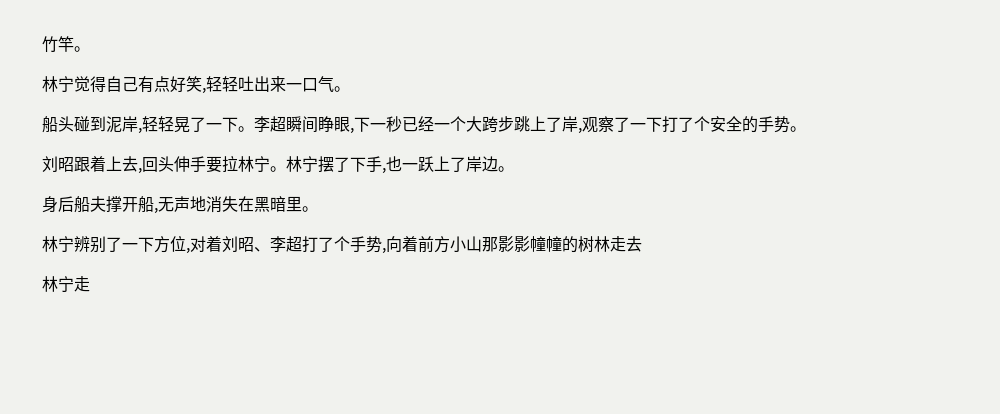竹竿。

林宁觉得自己有点好笑,轻轻吐出来一口气。

船头碰到泥岸,轻轻晃了一下。李超瞬间睁眼,下一秒已经一个大跨步跳上了岸,观察了一下打了个安全的手势。

刘昭跟着上去,回头伸手要拉林宁。林宁摆了下手,也一跃上了岸边。

身后船夫撑开船,无声地消失在黑暗里。

林宁辨别了一下方位,对着刘昭、李超打了个手势,向着前方小山那影影幢幢的树林走去

林宁走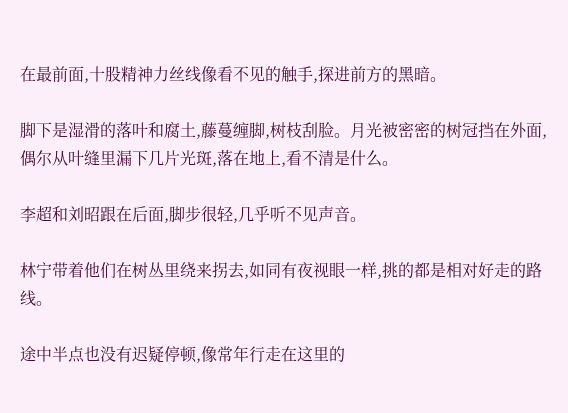在最前面,十股精神力丝线像看不见的触手,探进前方的黑暗。

脚下是湿滑的落叶和腐土,藤蔓缠脚,树枝刮脸。月光被密密的树冠挡在外面,偶尔从叶缝里漏下几片光斑,落在地上,看不清是什么。

李超和刘昭跟在后面,脚步很轻,几乎听不见声音。

林宁带着他们在树丛里绕来拐去,如同有夜视眼一样,挑的都是相对好走的路线。

途中半点也没有迟疑停顿,像常年行走在这里的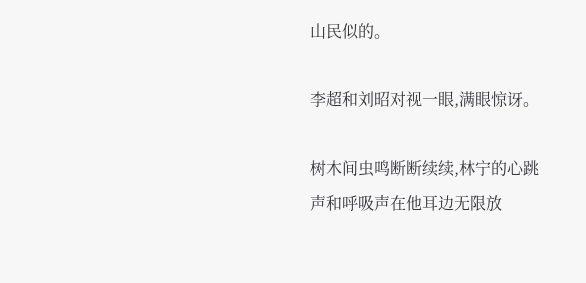山民似的。

李超和刘昭对视一眼,满眼惊讶。

树木间虫鸣断断续续,林宁的心跳声和呼吸声在他耳边无限放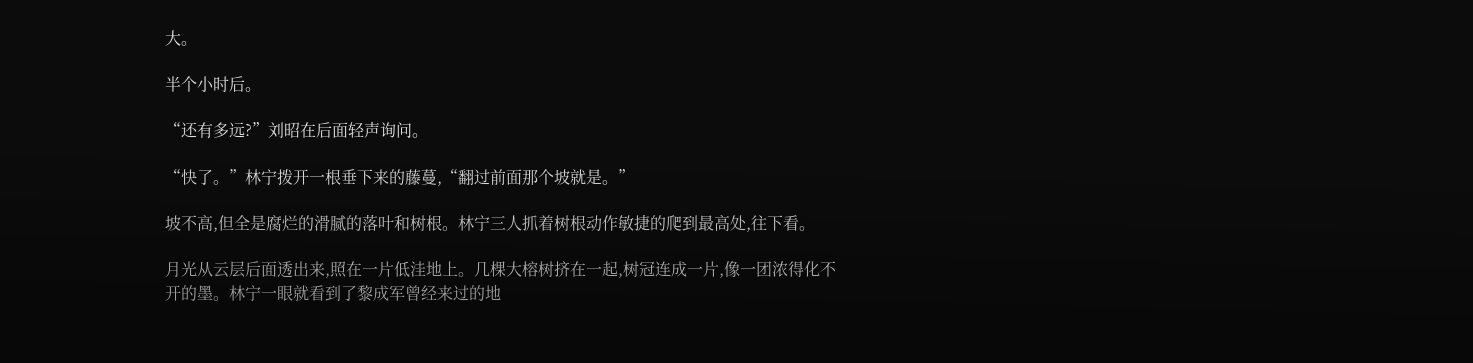大。

半个小时后。

“还有多远?”刘昭在后面轻声询问。

“快了。”林宁拨开一根垂下来的藤蔓,“翻过前面那个坡就是。”

坡不高,但全是腐烂的滑腻的落叶和树根。林宁三人抓着树根动作敏捷的爬到最高处,往下看。

月光从云层后面透出来,照在一片低洼地上。几棵大榕树挤在一起,树冠连成一片,像一团浓得化不开的墨。林宁一眼就看到了黎成军曾经来过的地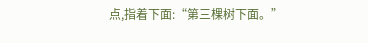点,指着下面:“第三棵树下面。”